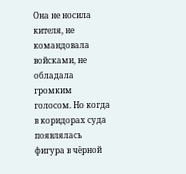Она не носила кителя, не командовала войсками, не обладала громким голосом. Но когда в коридорах суда появлялась фигура в чёрной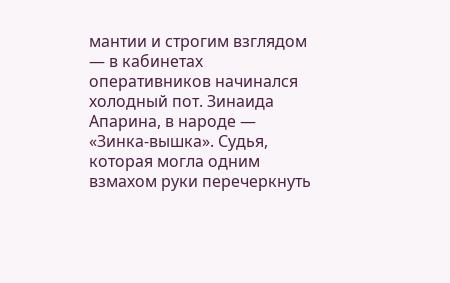мантии и строгим взглядом — в кабинетах оперативников начинался холодный пот. Зинаида Апарина, в народе — «Зинка-вышка». Судья, которая могла одним взмахом руки перечеркнуть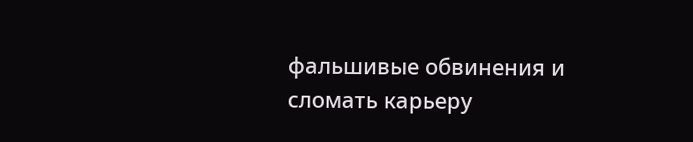фальшивые обвинения и сломать карьеру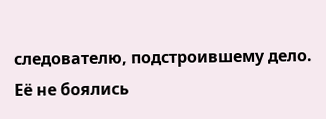следователю, подстроившему дело. Её не боялись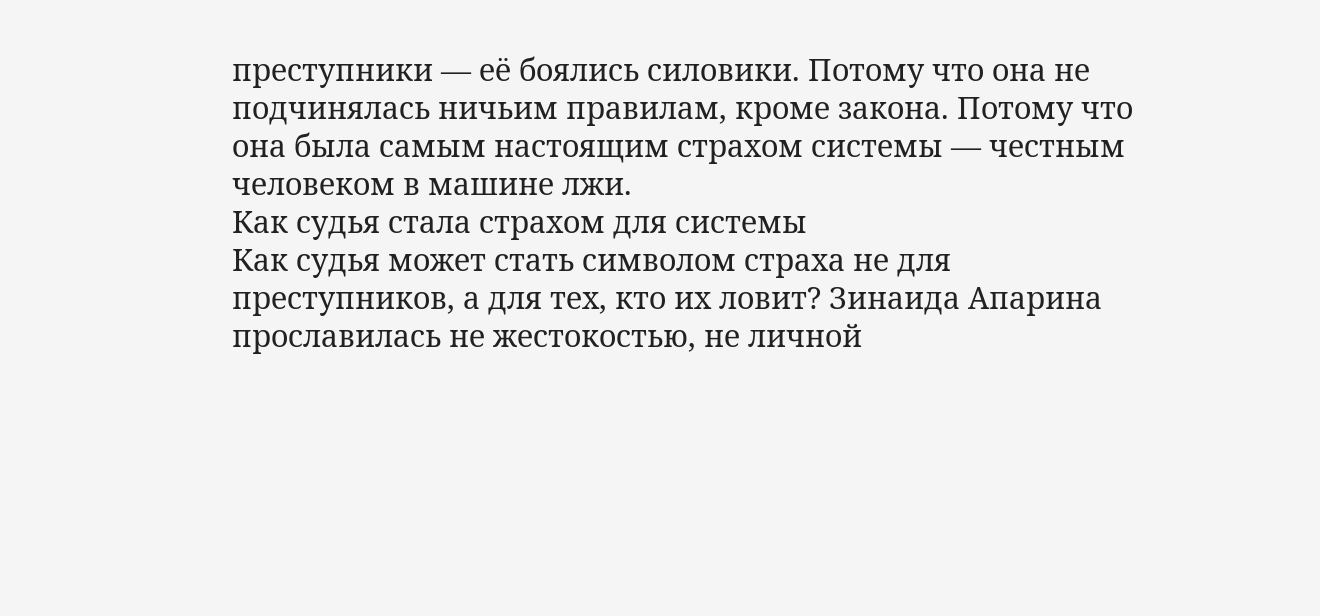преступники — её боялись силовики. Потому что она не подчинялась ничьим правилам, кроме закона. Потому что она была самым настоящим страхом системы — честным человеком в машине лжи.
Как судья стала страхом для системы
Как судья может стать символом страха не для преступников, а для тех, кто их ловит? Зинаида Апарина прославилась не жестокостью, не личной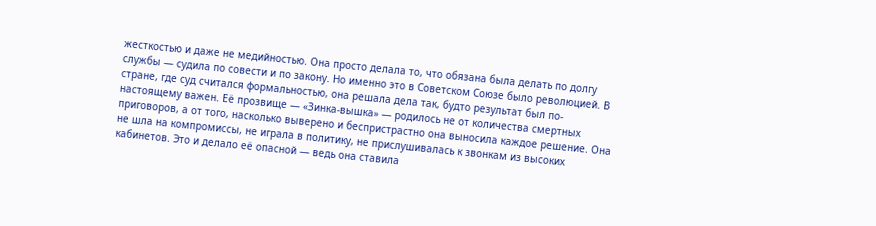жесткостью и даже не медийностью. Она просто делала то, что обязана была делать по долгу службы — судила по совести и по закону. Но именно это в Советском Союзе было революцией. В стране, где суд считался формальностью, она решала дела так, будто результат был по-настоящему важен. Её прозвище — «Зинка-вышка» — родилось не от количества смертных приговоров, а от того, насколько выверено и беспристрастно она выносила каждое решение. Она не шла на компромиссы, не играла в политику, не прислушивалась к звонкам из высоких кабинетов. Это и делало её опасной — ведь она ставила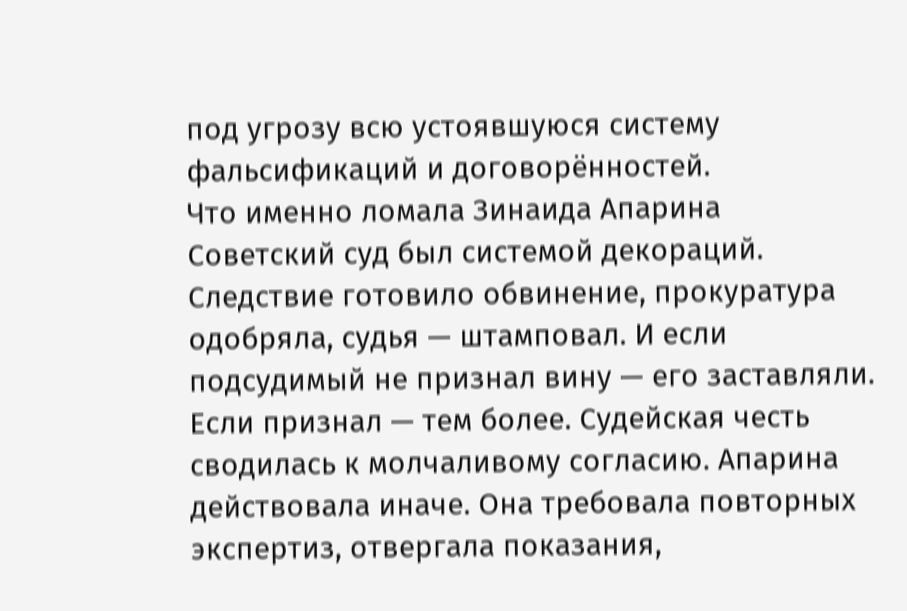под угрозу всю устоявшуюся систему фальсификаций и договорённостей.
Что именно ломала Зинаида Апарина
Советский суд был системой декораций. Следствие готовило обвинение, прокуратура одобряла, судья — штамповал. И если подсудимый не признал вину — его заставляли. Если признал — тем более. Судейская честь сводилась к молчаливому согласию. Апарина действовала иначе. Она требовала повторных экспертиз, отвергала показания,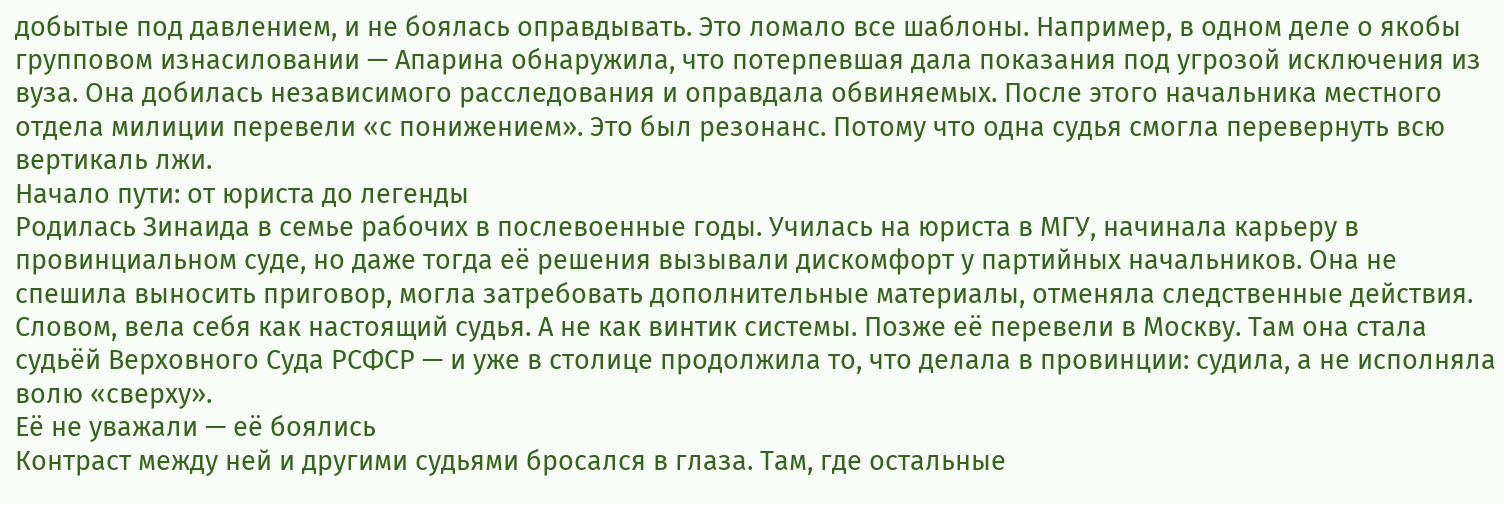добытые под давлением, и не боялась оправдывать. Это ломало все шаблоны. Например, в одном деле о якобы групповом изнасиловании — Апарина обнаружила, что потерпевшая дала показания под угрозой исключения из вуза. Она добилась независимого расследования и оправдала обвиняемых. После этого начальника местного отдела милиции перевели «с понижением». Это был резонанс. Потому что одна судья смогла перевернуть всю вертикаль лжи.
Начало пути: от юриста до легенды
Родилась Зинаида в семье рабочих в послевоенные годы. Училась на юриста в МГУ, начинала карьеру в провинциальном суде, но даже тогда её решения вызывали дискомфорт у партийных начальников. Она не спешила выносить приговор, могла затребовать дополнительные материалы, отменяла следственные действия. Словом, вела себя как настоящий судья. А не как винтик системы. Позже её перевели в Москву. Там она стала судьёй Верховного Суда РСФСР — и уже в столице продолжила то, что делала в провинции: судила, а не исполняла волю «сверху».
Её не уважали — её боялись
Контраст между ней и другими судьями бросался в глаза. Там, где остальные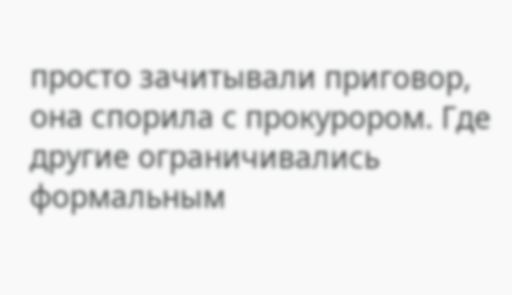просто зачитывали приговор, она спорила с прокурором. Где другие ограничивались формальным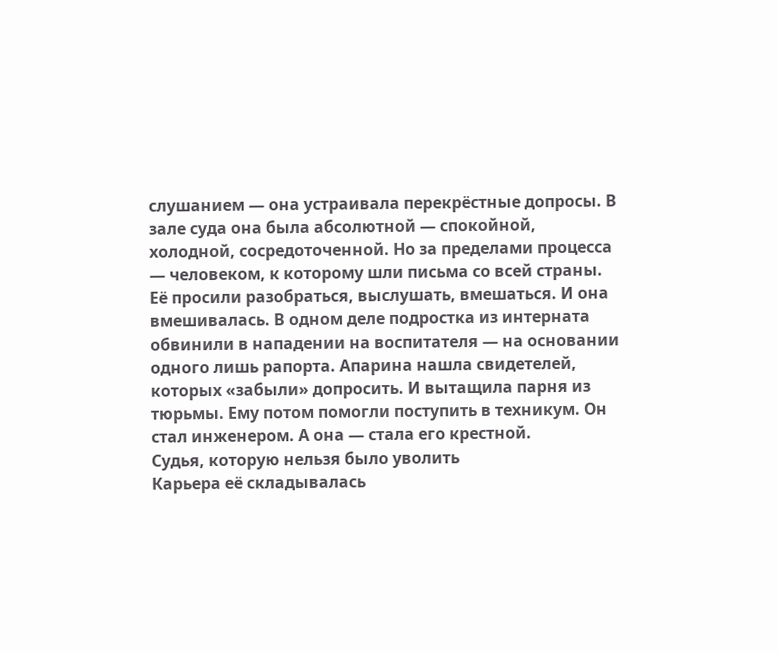слушанием — она устраивала перекрёстные допросы. В зале суда она была абсолютной — спокойной, холодной, сосредоточенной. Но за пределами процесса — человеком, к которому шли письма со всей страны. Её просили разобраться, выслушать, вмешаться. И она вмешивалась. В одном деле подростка из интерната обвинили в нападении на воспитателя — на основании одного лишь рапорта. Апарина нашла свидетелей, которых «забыли» допросить. И вытащила парня из тюрьмы. Ему потом помогли поступить в техникум. Он стал инженером. А она — стала его крестной.
Судья, которую нельзя было уволить
Карьера её складывалась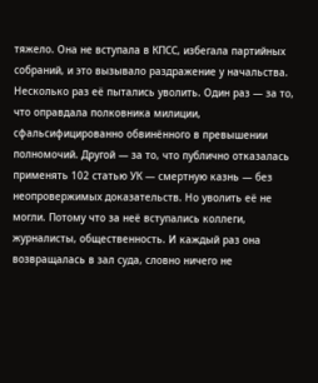тяжело. Она не вступала в КПСС, избегала партийных собраний, и это вызывало раздражение у начальства. Несколько раз её пытались уволить. Один раз — за то, что оправдала полковника милиции, сфальсифицированно обвинённого в превышении полномочий. Другой — за то, что публично отказалась применять 102 статью УК — смертную казнь — без неопровержимых доказательств. Но уволить её не могли. Потому что за неё вступались коллеги, журналисты, общественность. И каждый раз она возвращалась в зал суда, словно ничего не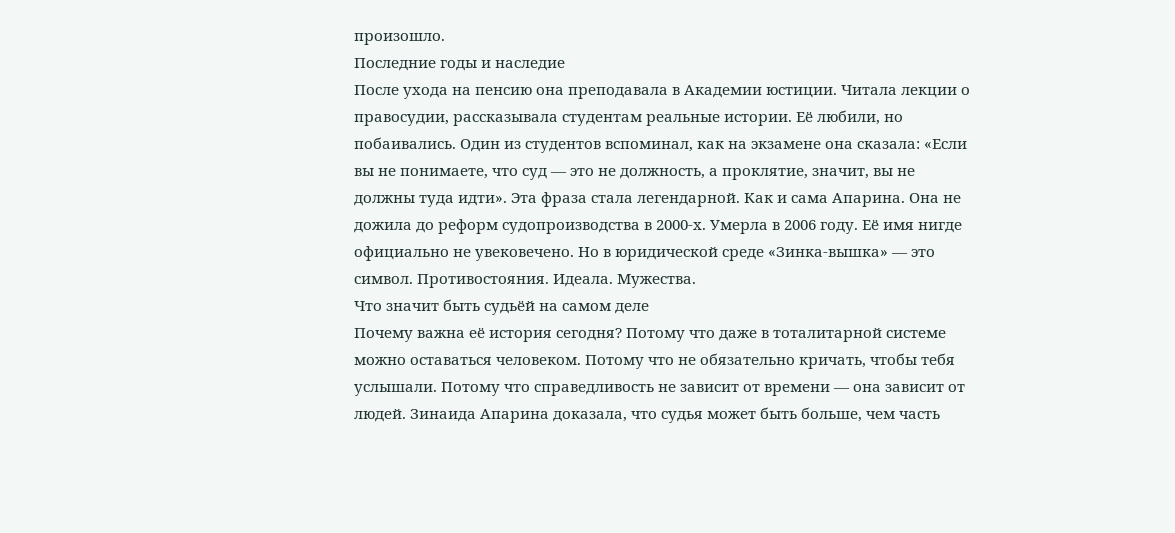произошло.
Последние годы и наследие
После ухода на пенсию она преподавала в Академии юстиции. Читала лекции о правосудии, рассказывала студентам реальные истории. Её любили, но побаивались. Один из студентов вспоминал, как на экзамене она сказала: «Если вы не понимаете, что суд — это не должность, а проклятие, значит, вы не должны туда идти». Эта фраза стала легендарной. Как и сама Апарина. Она не дожила до реформ судопроизводства в 2000-х. Умерла в 2006 году. Её имя нигде официально не увековечено. Но в юридической среде «Зинка-вышка» — это символ. Противостояния. Идеала. Мужества.
Что значит быть судьёй на самом деле
Почему важна её история сегодня? Потому что даже в тоталитарной системе можно оставаться человеком. Потому что не обязательно кричать, чтобы тебя услышали. Потому что справедливость не зависит от времени — она зависит от людей. Зинаида Апарина доказала, что судья может быть больше, чем часть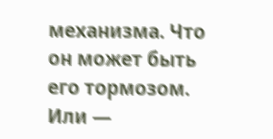механизма. Что он может быть его тормозом. Или —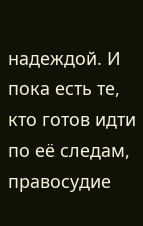надеждой. И пока есть те, кто готов идти по её следам, правосудие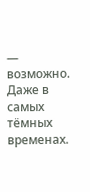— возможно. Даже в самых тёмных временах.